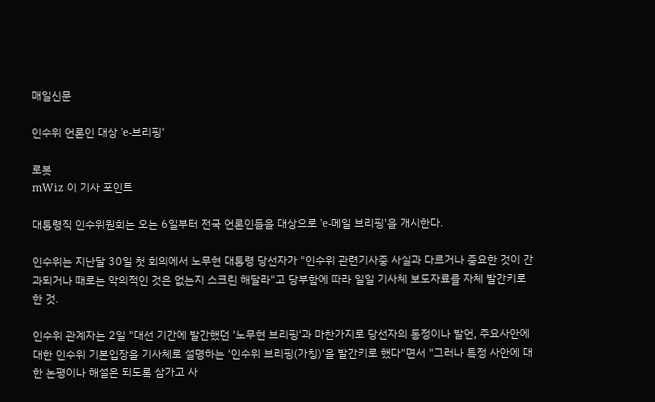매일신문

인수위 언론인 대상 'e-브리핑'

로봇
mWiz 이 기사 포인트

대통령직 인수위원회는 오는 6일부터 전국 언론인들을 대상으로 'e-메일 브리핑'을 개시한다.

인수위는 지난달 30일 첫 회의에서 노무현 대통령 당선자가 "인수위 관련기사중 사실과 다르거나 중요한 것이 간과되거나 때로는 악의적인 것은 없는지 스크린 해달라"고 당부함에 따라 일일 기사체 보도자료를 자체 발간키로 한 것.

인수위 관계자는 2일 "대선 기간에 발간했던 '노무현 브리핑'과 마찬가지로 당선자의 동정이나 발언, 주요사안에 대한 인수위 기본입장을 기사체로 설명하는 '인수위 브리핑(가칭)'을 발간키로 했다"면서 "그러나 특정 사안에 대한 논평이나 해설은 되도록 삼가고 사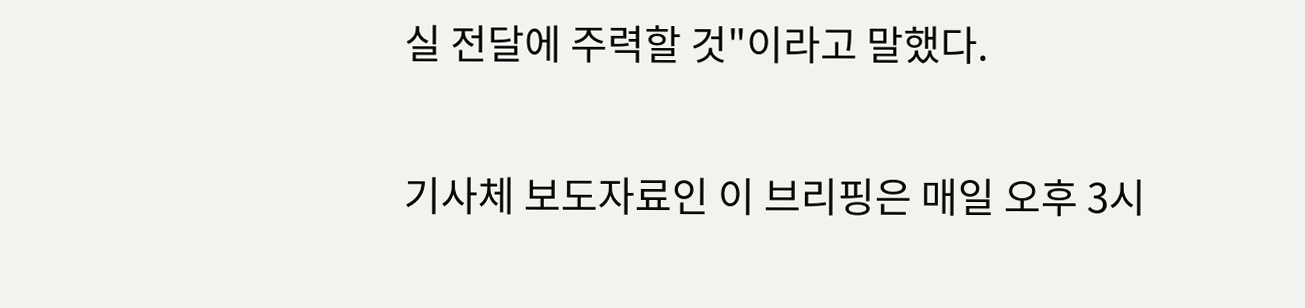실 전달에 주력할 것"이라고 말했다.

기사체 보도자료인 이 브리핑은 매일 오후 3시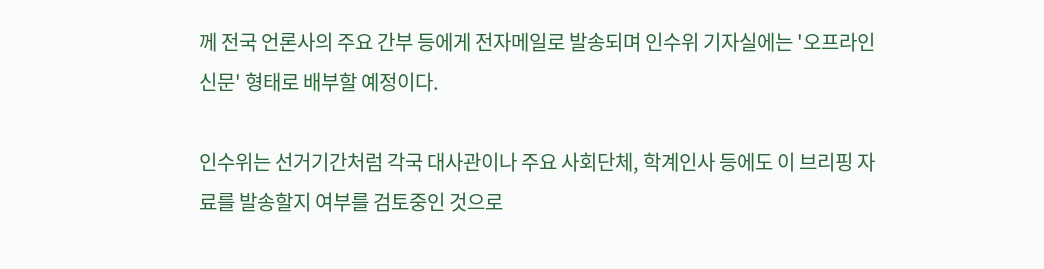께 전국 언론사의 주요 간부 등에게 전자메일로 발송되며 인수위 기자실에는 '오프라인 신문' 형태로 배부할 예정이다.

인수위는 선거기간처럼 각국 대사관이나 주요 사회단체, 학계인사 등에도 이 브리핑 자료를 발송할지 여부를 검토중인 것으로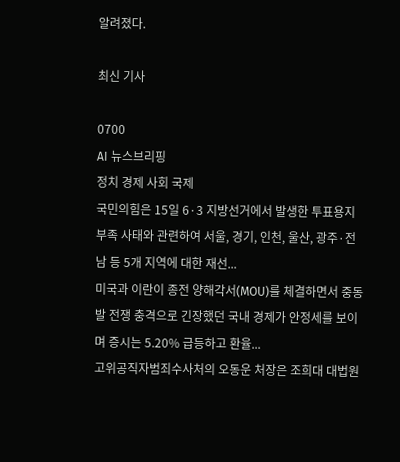알려졌다.

최신 기사

0700
AI 뉴스브리핑
정치 경제 사회 국제
국민의힘은 15일 6·3 지방선거에서 발생한 투표용지 부족 사태와 관련하여 서울, 경기, 인천, 울산, 광주·전남 등 5개 지역에 대한 재선...
미국과 이란이 종전 양해각서(MOU)를 체결하면서 중동발 전쟁 충격으로 긴장했던 국내 경제가 안정세를 보이며 증시는 5.20% 급등하고 환율...
고위공직자범죄수사처의 오동운 처장은 조희대 대법원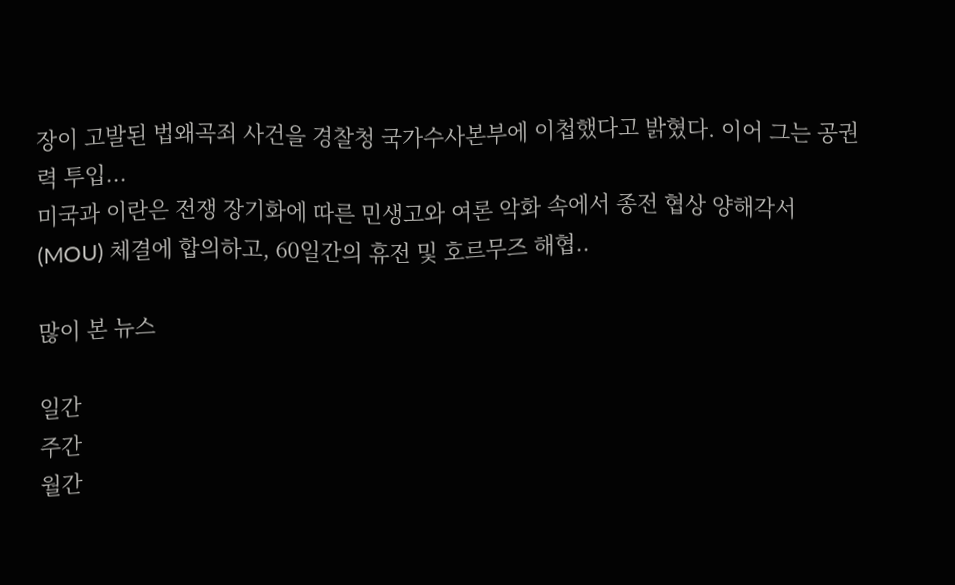장이 고발된 법왜곡죄 사건을 경찰청 국가수사본부에 이첩했다고 밝혔다. 이어 그는 공권력 투입...
미국과 이란은 전쟁 장기화에 따른 민생고와 여론 악화 속에서 종전 협상 양해각서(MOU) 체결에 합의하고, 60일간의 휴전 및 호르무즈 해협..

많이 본 뉴스

일간
주간
월간